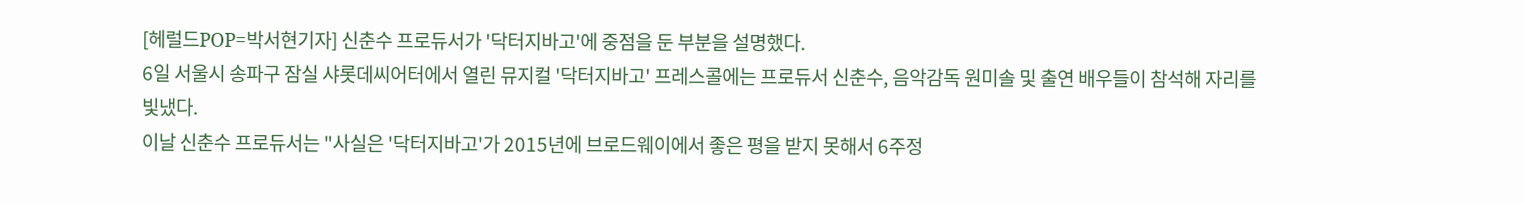[헤럴드POP=박서현기자] 신춘수 프로듀서가 '닥터지바고'에 중점을 둔 부분을 설명했다.
6일 서울시 송파구 잠실 샤롯데씨어터에서 열린 뮤지컬 '닥터지바고' 프레스콜에는 프로듀서 신춘수, 음악감독 원미솔 및 출연 배우들이 참석해 자리를 빛냈다.
이날 신춘수 프로듀서는 "사실은 '닥터지바고'가 2015년에 브로드웨이에서 좋은 평을 받지 못해서 6주정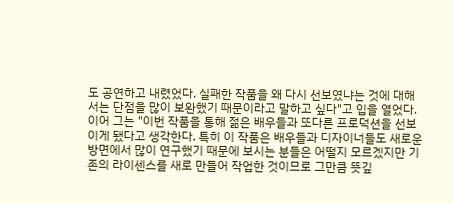도 공연하고 내렸었다. 실패한 작품을 왜 다시 선보였냐는 것에 대해서는 단점을 많이 보완했기 때문이라고 말하고 싶다"고 입을 열었다.
이어 그는 "이번 작품을 통해 젊은 배우들과 또다른 프로덕션을 선보이게 됐다고 생각한다. 특히 이 작품은 배우들과 디자이너들도 새로운 방면에서 많이 연구했기 때문에 보시는 분들은 어떨지 모르겠지만 기존의 라이센스를 새로 만들어 작업한 것이므로 그만큼 뜻깊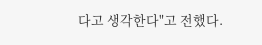다고 생각한다"고 전했다.